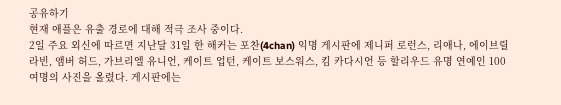공유하기
현재 애플은 유출 경로에 대해 적극 조사 중이다.
2일 주요 외신에 따르면 지난달 31일 한 해커는 포찬(4chan) 익명 게시판에 제니퍼 로런스, 리애나, 에이브릴 라빈, 앰버 허드, 가브리엘 유니언, 케이트 업턴, 케이트 보스워스, 킴 카다시언 등 할리우드 유명 연예인 100여명의 사진을 올렸다. 게시판에는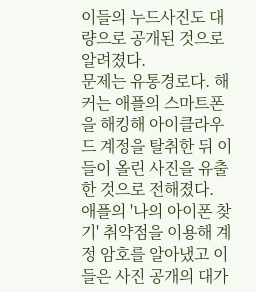이들의 누드사진도 대량으로 공개된 것으로 알려졌다.
문제는 유통경로다. 해커는 애플의 스마트폰을 해킹해 아이클라우드 계정을 탈취한 뒤 이들이 올린 사진을 유출한 것으로 전해졌다.
애플의 '나의 아이폰 찾기' 취약점을 이용해 계정 암호를 알아냈고 이들은 사진 공개의 대가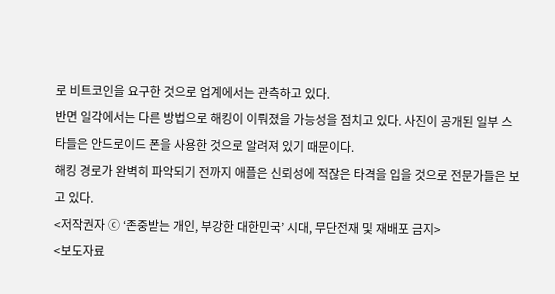로 비트코인을 요구한 것으로 업계에서는 관측하고 있다.
반면 일각에서는 다른 방법으로 해킹이 이뤄졌을 가능성을 점치고 있다. 사진이 공개된 일부 스타들은 안드로이드 폰을 사용한 것으로 알려져 있기 때문이다.
해킹 경로가 완벽히 파악되기 전까지 애플은 신뢰성에 적잖은 타격을 입을 것으로 전문가들은 보고 있다.
<저작권자 ⓒ ‘존중받는 개인, 부강한 대한민국’ 시대, 무단전재 및 재배포 금지>
<보도자료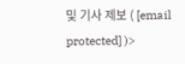및 기사 제보 ( [email protected] )>